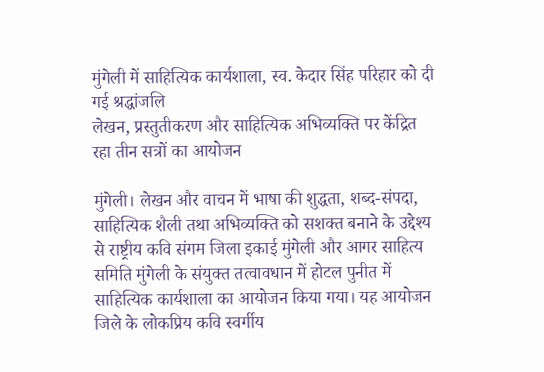मुंगेली में साहित्यिक कार्यशाला, स्व. केदार सिंह परिहार को दी गई श्रद्धांजलि
लेखन, प्रस्तुतीकरण और साहित्यिक अभिव्यक्ति पर केंद्रित रहा तीन सत्रों का आयोजन

मुंगेली। लेखन और वाचन में भाषा की शुद्धता, शब्द-संपदा, साहित्यिक शैली तथा अभिव्यक्ति को सशक्त बनाने के उद्देश्य से राष्ट्रीय कवि संगम जिला इकाई मुंगेली और आगर साहित्य समिति मुंगेली के संयुक्त तत्वावधान में होटल पुनीत में साहित्यिक कार्यशाला का आयोजन किया गया। यह आयोजन जिले के लोकप्रिय कवि स्वर्गीय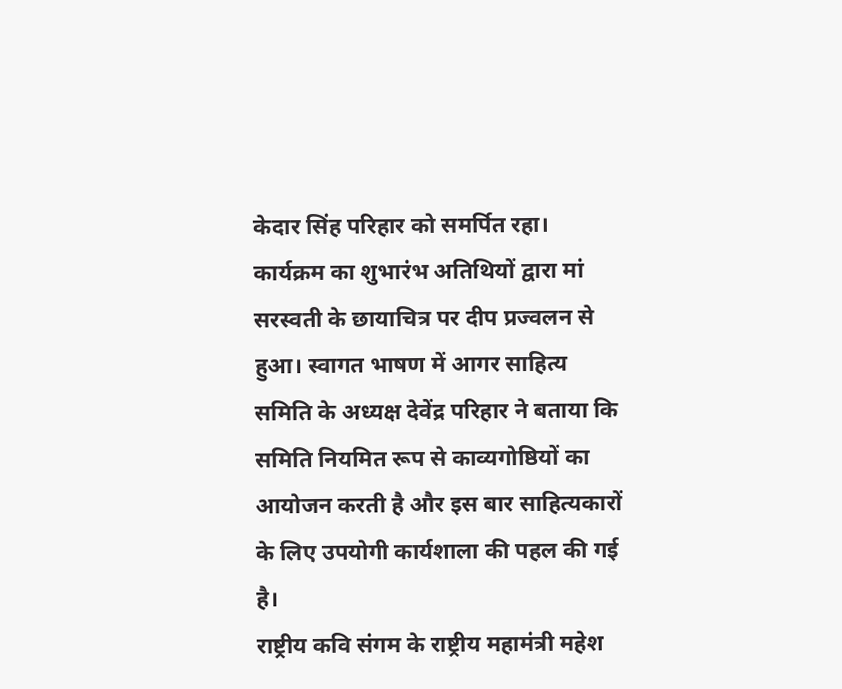केदार सिंह परिहार को समर्पित रहा।
कार्यक्रम का शुभारंभ अतिथियों द्वारा मां सरस्वती के छायाचित्र पर दीप प्रज्वलन से हुआ। स्वागत भाषण में आगर साहित्य समिति के अध्यक्ष देवेंद्र परिहार ने बताया कि समिति नियमित रूप से काव्यगोष्ठियों का आयोजन करती है और इस बार साहित्यकारों के लिए उपयोगी कार्यशाला की पहल की गई है।
राष्ट्रीय कवि संगम के राष्ट्रीय महामंत्री महेश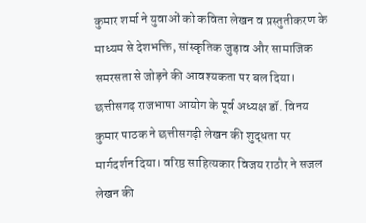कुमार शर्मा ने युवाओं को कविता लेखन व प्रस्तुतीकरण के माध्यम से देशभक्ति, सांस्कृतिक जुड़ाव और सामाजिक समरसता से जोड़ने की आवश्यकता पर बल दिया। छत्तीसगढ़ राजभाषा आयोग के पूर्व अध्यक्ष डॉ. विनय कुमार पाठक ने छत्तीसगढ़ी लेखन की शुद्धता पर मार्गदर्शन दिया। वरिष्ठ साहित्यकार विजय राठौर ने सजल लेखन की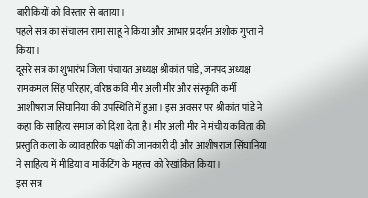बारीकियों को विस्तार से बताया।
पहले सत्र का संचालन रामा साहू ने किया और आभार प्रदर्शन अशोक गुप्ता ने किया।
दूसरे सत्र का शुभारंभ जिला पंचायत अध्यक्ष श्रीकांत पांडे, जनपद अध्यक्ष रामकमल सिंह परिहार, वरिष्ठ कवि मीर अली मीर और संस्कृति कर्मी आशीषराज सिंघानिया की उपस्थिति में हुआ। इस अवसर पर श्रीकांत पांडे ने कहा कि साहित्य समाज को दिशा देता है। मीर अली मीर ने मंचीय कविता की प्रस्तुति कला के व्यावहारिक पक्षों की जानकारी दी और आशीषराज सिंघानिया ने साहित्य में मीडिया व मार्केटिंग के महत्त्व को रेखांकित किया।
इस सत्र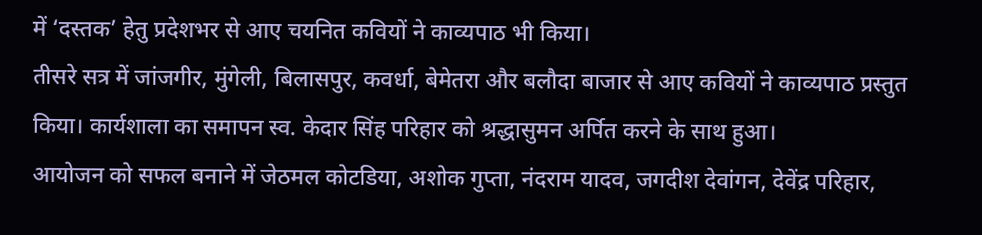में ‘दस्तक’ हेतु प्रदेशभर से आए चयनित कवियों ने काव्यपाठ भी किया।
तीसरे सत्र में जांजगीर, मुंगेली, बिलासपुर, कवर्धा, बेमेतरा और बलौदा बाजार से आए कवियों ने काव्यपाठ प्रस्तुत किया। कार्यशाला का समापन स्व. केदार सिंह परिहार को श्रद्धासुमन अर्पित करने के साथ हुआ।
आयोजन को सफल बनाने में जेठमल कोटडिया, अशोक गुप्ता, नंदराम यादव, जगदीश देवांगन, देवेंद्र परिहार,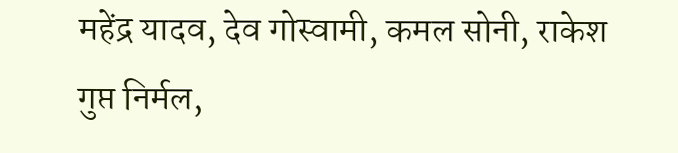महेंद्र यादव, देव गोस्वामी, कमल सोनी, राकेश गुप्त निर्मल,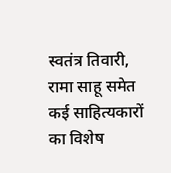स्वतंत्र तिवारी, रामा साहू समेत कई साहित्यकारों का विशेष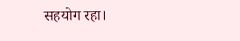सहयोग रहा।